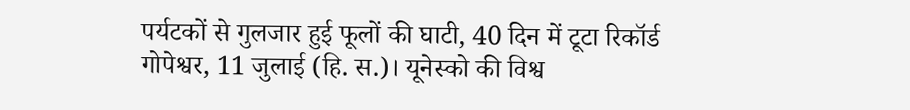पर्यटकों से गुलजार हुई फूलों की घाटी, 40 दिन में टूटा रिकॉर्ड
गोपेश्वर, 11 जुलाई (हि. स.)। यूनेस्को की विश्व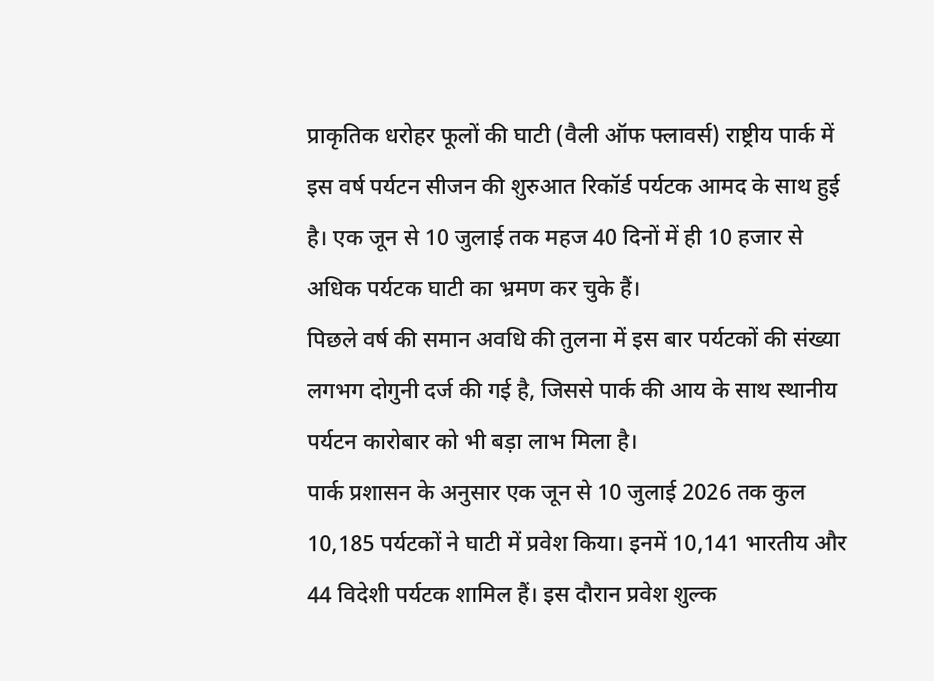प्राकृतिक धरोहर फूलों की घाटी (वैली ऑफ फ्लावर्स) राष्ट्रीय पार्क में इस वर्ष पर्यटन सीजन की शुरुआत रिकॉर्ड पर्यटक आमद के साथ हुई है। एक जून से 10 जुलाई तक महज 40 दिनों में ही 10 हजार से अधिक पर्यटक घाटी का भ्रमण कर चुके हैं।
पिछले वर्ष की समान अवधि की तुलना में इस बार पर्यटकों की संख्या लगभग दोगुनी दर्ज की गई है, जिससे पार्क की आय के साथ स्थानीय पर्यटन कारोबार को भी बड़ा लाभ मिला है।
पार्क प्रशासन के अनुसार एक जून से 10 जुलाई 2026 तक कुल 10,185 पर्यटकों ने घाटी में प्रवेश किया। इनमें 10,141 भारतीय और 44 विदेशी पर्यटक शामिल हैं। इस दौरान प्रवेश शुल्क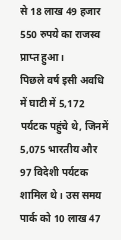से 18 लाख 49 हजार 550 रुपये का राजस्व प्राप्त हुआ।
पिछले वर्ष इसी अवधि में घाटी में 5,172 पर्यटक पहुंचे थे, जिनमें 5,075 भारतीय और 97 विदेशी पर्यटक शामिल थे। उस समय पार्क को 10 लाख 47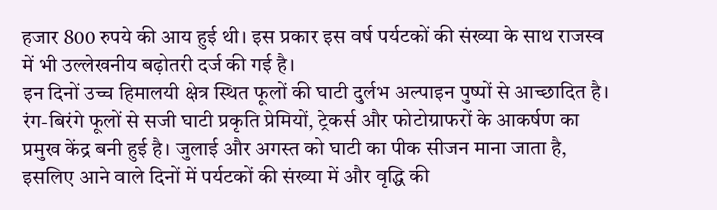हजार 800 रुपये की आय हुई थी। इस प्रकार इस वर्ष पर्यटकों की संख्या के साथ राजस्व में भी उल्लेखनीय बढ़ोतरी दर्ज की गई है।
इन दिनों उच्च हिमालयी क्षेत्र स्थित फूलों की घाटी दुर्लभ अल्पाइन पुष्पों से आच्छादित है। रंग-बिरंगे फूलों से सजी घाटी प्रकृति प्रेमियों, ट्रेकर्स और फोटोग्राफरों के आकर्षण का प्रमुख केंद्र बनी हुई है। जुलाई और अगस्त को घाटी का पीक सीजन माना जाता है, इसलिए आने वाले दिनों में पर्यटकों की संख्या में और वृद्धि की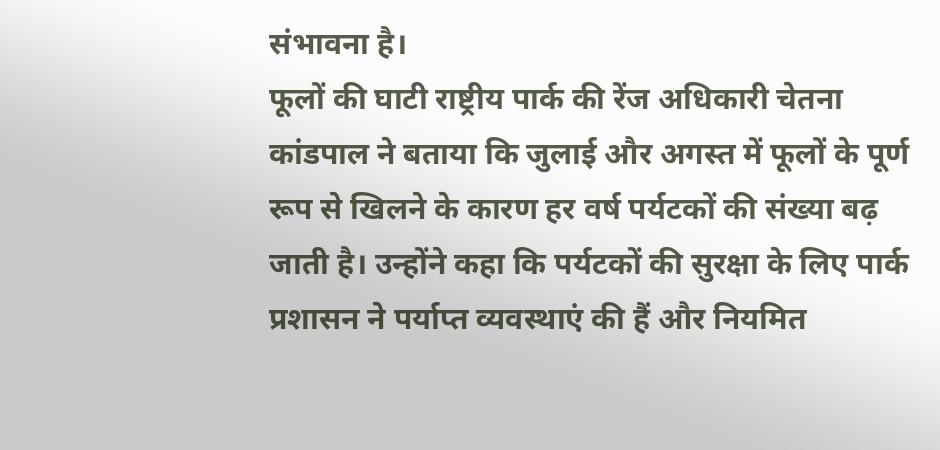संभावना है।
फूलों की घाटी राष्ट्रीय पार्क की रेंज अधिकारी चेतना कांडपाल ने बताया कि जुलाई और अगस्त में फूलों के पूर्ण रूप से खिलने के कारण हर वर्ष पर्यटकों की संख्या बढ़ जाती है। उन्होंने कहा कि पर्यटकों की सुरक्षा के लिए पार्क प्रशासन ने पर्याप्त व्यवस्थाएं की हैं और नियमित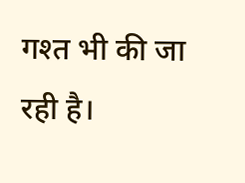गश्त भी की जा रही है।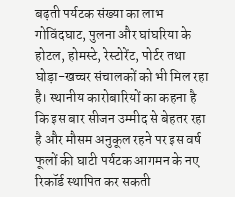बढ़ती पर्यटक संख्या का लाभ गोविंदघाट, पुलना और घांघरिया के होटल, होमस्टे, रेस्टोरेंट, पोर्टर तथा घोड़ा-खच्चर संचालकों को भी मिल रहा है। स्थानीय कारोबारियों का कहना है कि इस बार सीजन उम्मीद से बेहतर रहा है और मौसम अनुकूल रहने पर इस वर्ष फूलों की घाटी पर्यटक आगमन के नए रिकॉर्ड स्थापित कर सकती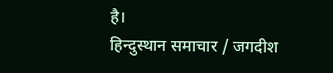है।
हिन्दुस्थान समाचार / जगदीश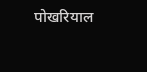पोखरियाल